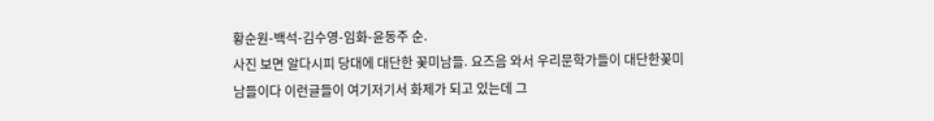황순원-백석-김수영-임화-윤동주 순.
사진 보면 알다시피 당대에 대단한 꽃미남들. 요즈음 와서 우리문학가들이 대단한꽃미남들이다 이런글들이 여기저기서 화제가 되고 있는데 그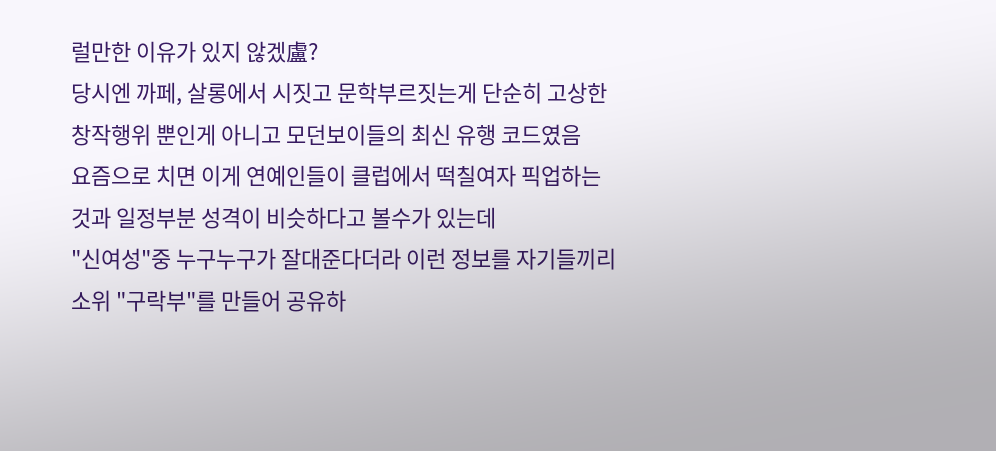럴만한 이유가 있지 않겠盧?
당시엔 까페, 살롱에서 시짓고 문학부르짓는게 단순히 고상한 창작행위 뿐인게 아니고 모던보이들의 최신 유행 코드였음
요즘으로 치면 이게 연예인들이 클럽에서 떡칠여자 픽업하는것과 일정부분 성격이 비슷하다고 볼수가 있는데
"신여성"중 누구누구가 잘대준다더라 이런 정보를 자기들끼리 소위 "구락부"를 만들어 공유하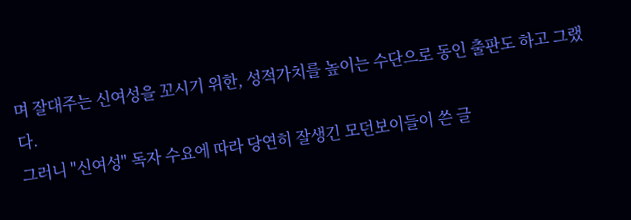며 잘대주는 신여성을 꼬시기 위한, 성적가치를 높이는 수단으로 동인 출판도 하고 그랬다.
그러니 "신여성" 독자 수요에 따라 당연히 잘생긴 모던보이들이 쓴 글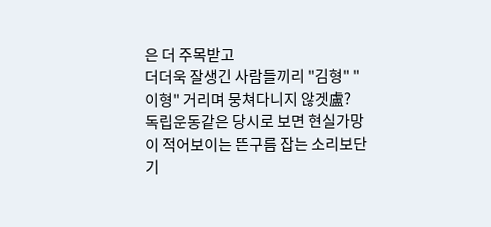은 더 주목받고
더더욱 잘생긴 사람들끼리 "김형" "이형" 거리며 뭉쳐다니지 않겟盧?
독립운동같은 당시로 보면 현실가망이 적어보이는 뜬구름 잡는 소리보단 기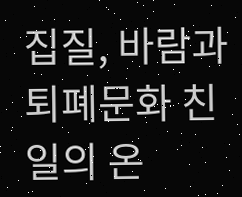집질, 바람과 퇴폐문화 친일의 온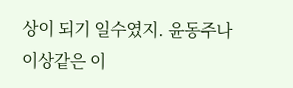상이 되기 일수였지. 윤동주나 이상같은 이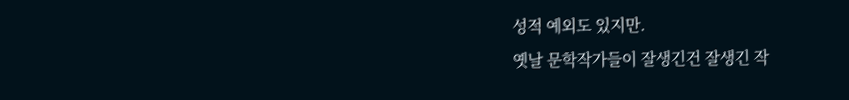성적 예외도 있지만.
옛날 문학작가들이 잘생긴건 잘생긴 작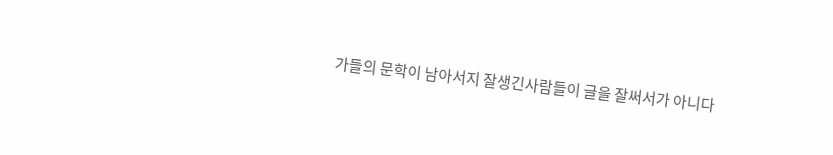가들의 문학이 남아서지 잘생긴사람들이 글을 잘써서가 아니다